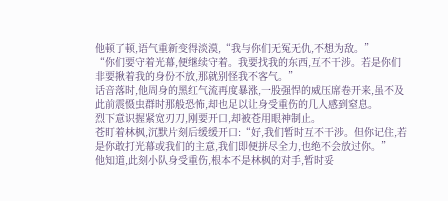他顿了顿,语气重新变得淡漠,“我与你们无冤无仇,不想为敌。”
“你们要守着光幕,便继续守着。我要找我的东西,互不干涉。若是你们非要揪着我的身份不放,那就别怪我不客气。”
话音落时,他周身的黑红气流再度暴涨,一股强悍的威压席卷开来,虽不及此前震慑虫群时那般恐怖,却也足以让身受重伤的几人感到窒息。
烈下意识握紧宽刃刀,刚要开口,却被苍用眼神制止。
苍盯着林枫,沉默片刻后缓缓开口:“好,我们暂时互不干涉。但你记住,若是你敢打光幕或我们的主意,我们即便拼尽全力,也绝不会放过你。”
他知道,此刻小队身受重伤,根本不是林枫的对手,暂时妥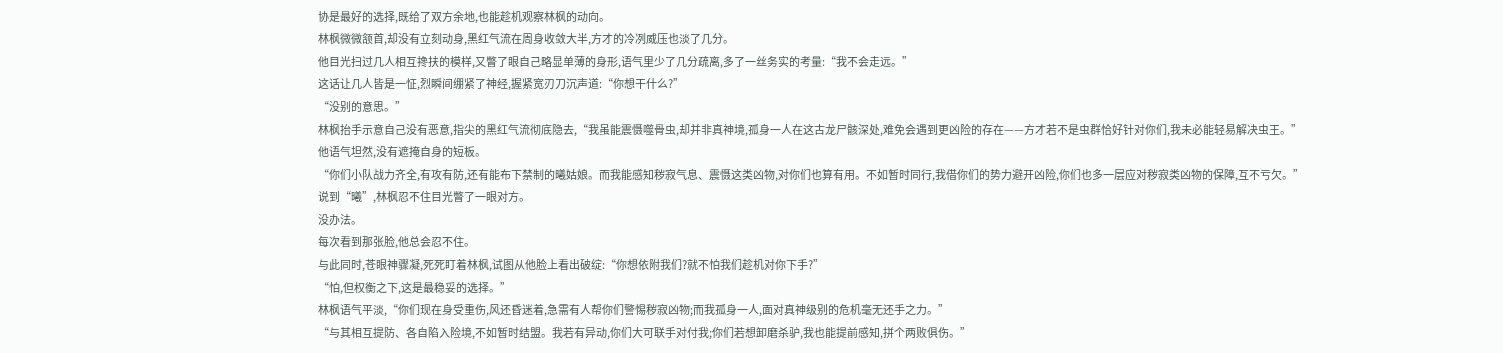协是最好的选择,既给了双方余地,也能趁机观察林枫的动向。
林枫微微颔首,却没有立刻动身,黑红气流在周身收敛大半,方才的冷冽威压也淡了几分。
他目光扫过几人相互搀扶的模样,又瞥了眼自己略显单薄的身形,语气里少了几分疏离,多了一丝务实的考量:“我不会走远。”
这话让几人皆是一怔,烈瞬间绷紧了神经,握紧宽刃刀沉声道:“你想干什么?”
“没别的意思。”
林枫抬手示意自己没有恶意,指尖的黑红气流彻底隐去,“我虽能震慑噬骨虫,却并非真神境,孤身一人在这古龙尸骸深处,难免会遇到更凶险的存在——方才若不是虫群恰好针对你们,我未必能轻易解决虫王。”
他语气坦然,没有遮掩自身的短板。
“你们小队战力齐全,有攻有防,还有能布下禁制的曦姑娘。而我能感知秽寂气息、震慑这类凶物,对你们也算有用。不如暂时同行,我借你们的势力避开凶险,你们也多一层应对秽寂类凶物的保障,互不亏欠。”
说到“曦”,林枫忍不住目光瞥了一眼对方。
没办法。
每次看到那张脸,他总会忍不住。
与此同时,苍眼神骤凝,死死盯着林枫,试图从他脸上看出破绽:“你想依附我们?就不怕我们趁机对你下手?”
“怕,但权衡之下,这是最稳妥的选择。”
林枫语气平淡,“你们现在身受重伤,风还昏迷着,急需有人帮你们警惕秽寂凶物;而我孤身一人,面对真神级别的危机毫无还手之力。”
“与其相互提防、各自陷入险境,不如暂时结盟。我若有异动,你们大可联手对付我;你们若想卸磨杀驴,我也能提前感知,拼个两败俱伤。”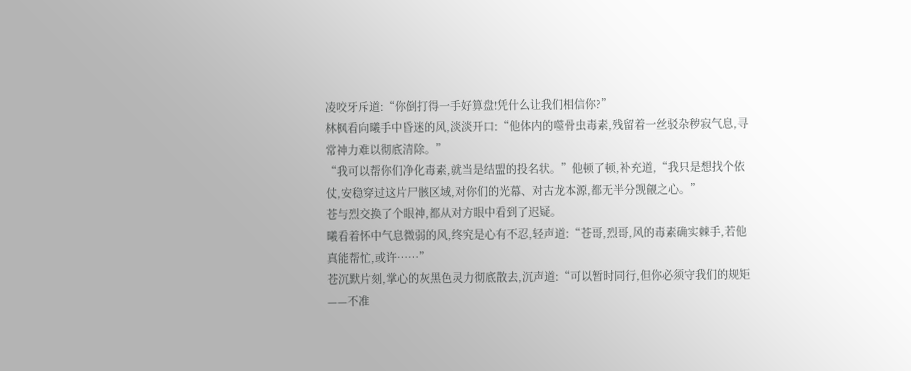凌咬牙斥道:“你倒打得一手好算盘!凭什么让我们相信你?”
林枫看向曦手中昏迷的风,淡淡开口:“他体内的噬骨虫毒素,残留着一丝驳杂秽寂气息,寻常神力难以彻底清除。”
“我可以帮你们净化毒素,就当是结盟的投名状。”他顿了顿,补充道,“我只是想找个依仗,安稳穿过这片尸骸区域,对你们的光幕、对古龙本源,都无半分觊觎之心。”
苍与烈交换了个眼神,都从对方眼中看到了迟疑。
曦看着怀中气息微弱的风,终究是心有不忍,轻声道:“苍哥,烈哥,风的毒素确实棘手,若他真能帮忙,或许……”
苍沉默片刻,掌心的灰黑色灵力彻底散去,沉声道:“可以暂时同行,但你必须守我们的规矩——不准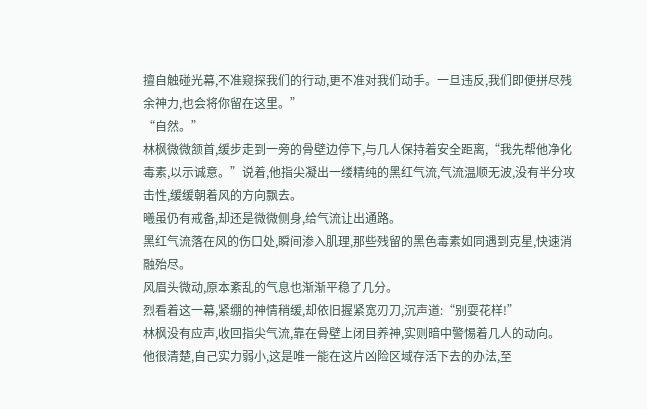擅自触碰光幕,不准窥探我们的行动,更不准对我们动手。一旦违反,我们即便拼尽残余神力,也会将你留在这里。”
“自然。”
林枫微微颔首,缓步走到一旁的骨壁边停下,与几人保持着安全距离,“我先帮他净化毒素,以示诚意。”说着,他指尖凝出一缕精纯的黑红气流,气流温顺无波,没有半分攻击性,缓缓朝着风的方向飘去。
曦虽仍有戒备,却还是微微侧身,给气流让出通路。
黑红气流落在风的伤口处,瞬间渗入肌理,那些残留的黑色毒素如同遇到克星,快速消融殆尽。
风眉头微动,原本紊乱的气息也渐渐平稳了几分。
烈看着这一幕,紧绷的神情稍缓,却依旧握紧宽刃刀,沉声道:“别耍花样!”
林枫没有应声,收回指尖气流,靠在骨壁上闭目养神,实则暗中警惕着几人的动向。
他很清楚,自己实力弱小,这是唯一能在这片凶险区域存活下去的办法,至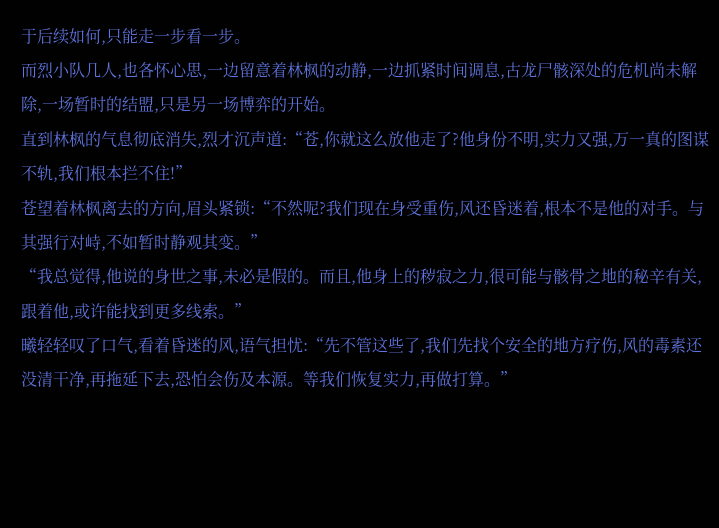于后续如何,只能走一步看一步。
而烈小队几人,也各怀心思,一边留意着林枫的动静,一边抓紧时间调息,古龙尸骸深处的危机尚未解除,一场暂时的结盟,只是另一场博弈的开始。
直到林枫的气息彻底消失,烈才沉声道:“苍,你就这么放他走了?他身份不明,实力又强,万一真的图谋不轨,我们根本拦不住!”
苍望着林枫离去的方向,眉头紧锁:“不然呢?我们现在身受重伤,风还昏迷着,根本不是他的对手。与其强行对峙,不如暂时静观其变。”
“我总觉得,他说的身世之事,未必是假的。而且,他身上的秽寂之力,很可能与骸骨之地的秘辛有关,跟着他,或许能找到更多线索。”
曦轻轻叹了口气,看着昏迷的风,语气担忧:“先不管这些了,我们先找个安全的地方疗伤,风的毒素还没清干净,再拖延下去,恐怕会伤及本源。等我们恢复实力,再做打算。”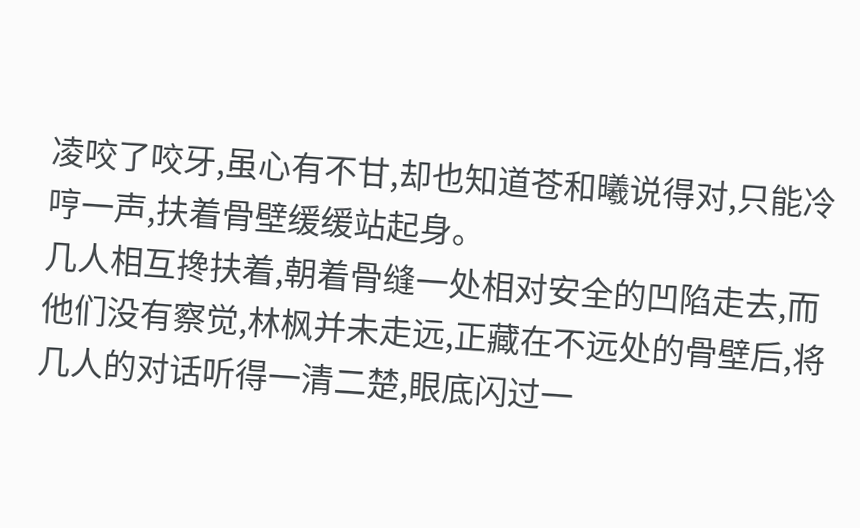凌咬了咬牙,虽心有不甘,却也知道苍和曦说得对,只能冷哼一声,扶着骨壁缓缓站起身。
几人相互搀扶着,朝着骨缝一处相对安全的凹陷走去,而他们没有察觉,林枫并未走远,正藏在不远处的骨壁后,将几人的对话听得一清二楚,眼底闪过一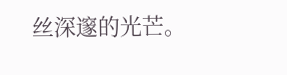丝深邃的光芒。